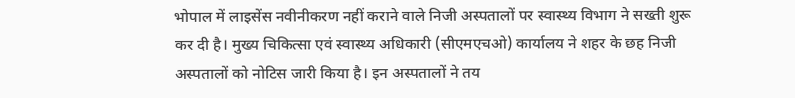भोपाल में लाइसेंस नवीनीकरण नहीं कराने वाले निजी अस्पतालों पर स्वास्थ्य विभाग ने सख्ती शुरू कर दी है। मुख्य चिकित्सा एवं स्वास्थ्य अधिकारी (सीएमएचओ) कार्यालय ने शहर के छह निजी अस्पतालों को नोटिस जारी किया है। इन अस्पतालों ने तय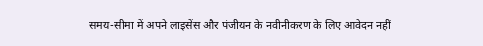समय-सीमा में अपने लाइसेंस और पंजीयन के नवीनीकरण के लिए आवेदन नहीं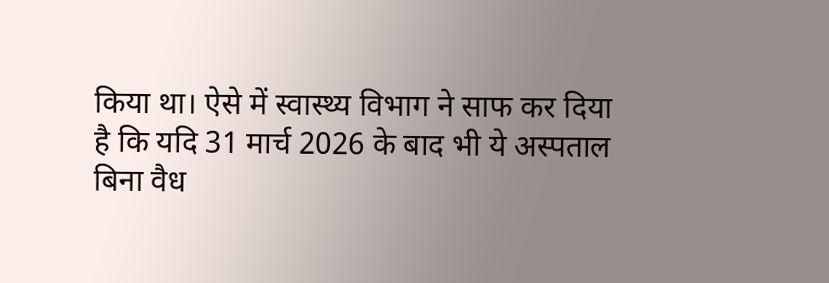किया था। ऐसे में स्वास्थ्य विभाग ने साफ कर दिया है कि यदि 31 मार्च 2026 के बाद भी ये अस्पताल बिना वैध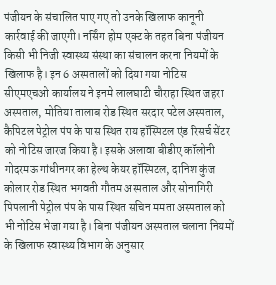पंजीयन के संचालित पाए गए तो उनके खिलाफ कानूनी कार्रवाई की जाएगी। नर्सिंग होम एक्ट के तहत बिना पंजीयन किसी भी निजी स्वास्थ्य संस्था का संचालन करना नियमों के खिलाफ है। इन 6 अस्पतालों को दिया गया नोटिस सीएमएचओ कार्यालय ने इनमे लालघाटी चौराहा स्थित जहरा अस्पताल, मोतिया तालाब रोड स्थित सरदार पटेल अस्पताल, कैपिटल पेट्रोल पंप के पास स्थित राय हॉस्पिटल एंड रिसर्च सेंटर को नोटिस जारज किया है। इसके अलावा बीडीए कॉलोनी गोदरमऊ गांधीनगर का हेल्थ केयर हॉस्पिटल, दानिश कुंज कोलार रोड स्थित भगवती गौतम अस्पताल और सोनागिरी पिपलानी पेट्रोल पंप के पास स्थित सचिन ममता अस्पताल को भी नोटिस भेजा गया है। बिना पंजीयन अस्पताल चलाना नियमों के खिलाफ स्वास्थ्य विभाग के अनुसार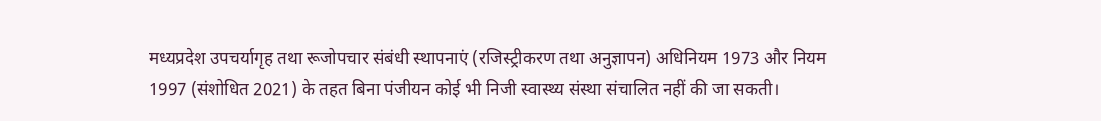मध्यप्रदेश उपचर्यागृह तथा रूजोपचार संबंधी स्थापनाएं (रजिस्ट्रीकरण तथा अनुज्ञापन) अधिनियम 1973 और नियम 1997 (संशोधित 2021) के तहत बिना पंजीयन कोई भी निजी स्वास्थ्य संस्था संचालित नहीं की जा सकती।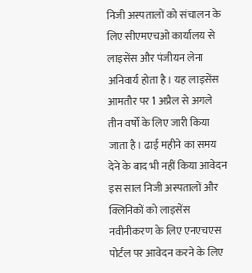निजी अस्पतालों को संचालन के लिए सीएमएचओ कार्यालय से लाइसेंस और पंजीयन लेना अनिवार्य होता है। यह लाइसेंस आमतौर पर 1 अप्रैल से अगले तीन वर्षों के लिए जारी किया जाता है। ढाई महीने का समय देने के बाद भी नहीं किया आवेदन इस साल निजी अस्पतालों और क्लिनिकों को लाइसेंस नवीनीकरण के लिए एनएचएस पोर्टल पर आवेदन करने के लिए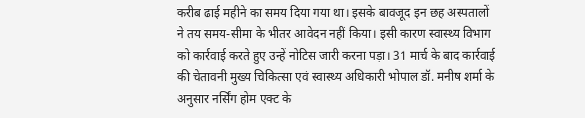करीब ढाई महीने का समय दिया गया था। इसके बावजूद इन छह अस्पतालों ने तय समय-सीमा के भीतर आवेदन नहीं किया। इसी कारण स्वास्थ्य विभाग को कार्रवाई करते हुए उन्हें नोटिस जारी करना पड़ा। 31 मार्च के बाद कार्रवाई की चेतावनी मुख्य चिकित्सा एवं स्वास्थ्य अधिकारी भोपाल डॉ. मनीष शर्मा के अनुसार नर्सिंग होम एक्ट के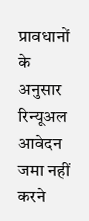प्रावधानों के अनुसार रिन्यूअल आवेदन जमा नहीं करने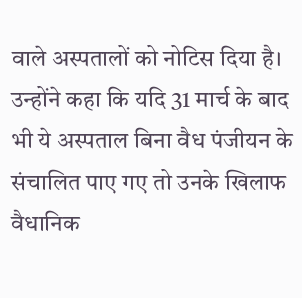वाले अस्पतालों को नोटिस दिया है। उन्होंने कहा कि यदि 31 मार्च के बाद भी ये अस्पताल बिना वैध पंजीयन के संचालित पाए गए तो उनके खिलाफ वैधानिक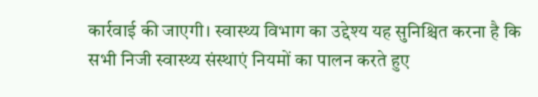कार्रवाई की जाएगी। स्वास्थ्य विभाग का उद्देश्य यह सुनिश्चित करना है कि सभी निजी स्वास्थ्य संस्थाएं नियमों का पालन करते हुए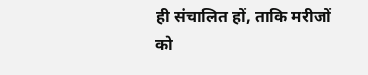ही संचालित हों, ताकि मरीजों को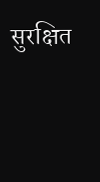सुरक्षित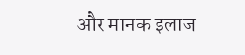और मानक इलाज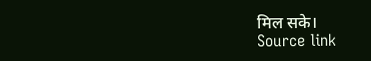मिल सके।
Source link